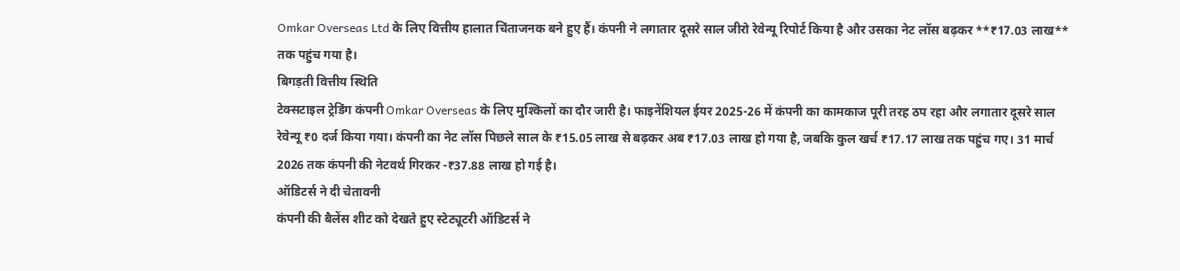Omkar Overseas Ltd के लिए वित्तीय हालात चिंताजनक बने हुए हैं। कंपनी ने लगातार दूसरे साल जीरो रेवेन्यू रिपोर्ट किया है और उसका नेट लॉस बढ़कर **₹17.03 लाख** तक पहुंच गया है।
बिगड़ती वित्तीय स्थिति
टेक्सटाइल ट्रेडिंग कंपनी Omkar Overseas के लिए मुश्किलों का दौर जारी है। फाइनेंशियल ईयर 2025-26 में कंपनी का कामकाज पूरी तरह ठप रहा और लगातार दूसरे साल रेवेन्यू ₹0 दर्ज किया गया। कंपनी का नेट लॉस पिछले साल के ₹15.05 लाख से बढ़कर अब ₹17.03 लाख हो गया है, जबकि कुल खर्च ₹17.17 लाख तक पहुंच गए। 31 मार्च 2026 तक कंपनी की नेटवर्थ गिरकर -₹37.88 लाख हो गई है।
ऑडिटर्स ने दी चेतावनी
कंपनी की बैलेंस शीट को देखते हुए स्टेट्यूटरी ऑडिटर्स ने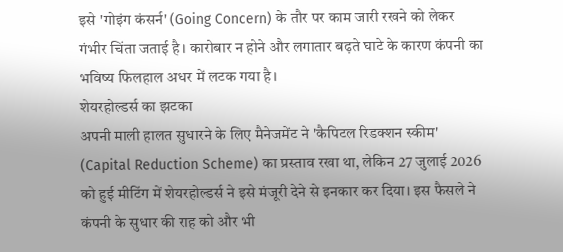इसे 'गोइंग कंसर्न' (Going Concern) के तौर पर काम जारी रखने को लेकर गंभीर चिंता जताई है। कारोबार न होने और लगातार बढ़ते घाटे के कारण कंपनी का भविष्य फिलहाल अधर में लटक गया है।
शेयरहोल्डर्स का झटका
अपनी माली हालत सुधारने के लिए मैनेजमेंट ने 'कैपिटल रिडक्शन स्कीम' (Capital Reduction Scheme) का प्रस्ताव रखा था, लेकिन 27 जुलाई 2026 को हुई मीटिंग में शेयरहोल्डर्स ने इसे मंजूरी देने से इनकार कर दिया। इस फैसले ने कंपनी के सुधार की राह को और भी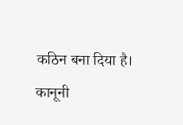कठिन बना दिया है।
कानूनी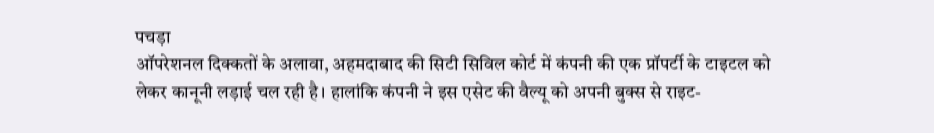पचड़ा
ऑपरेशनल दिक्कतों के अलावा, अहमदाबाद की सिटी सिविल कोर्ट में कंपनी की एक प्रॉपर्टी के टाइटल को लेकर कानूनी लड़ाई चल रही है। हालांकि कंपनी ने इस एसेट की वैल्यू को अपनी बुक्स से राइट-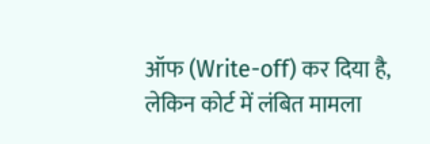ऑफ (Write-off) कर दिया है, लेकिन कोर्ट में लंबित मामला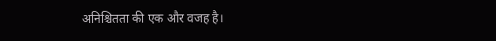अनिश्चितता की एक और वजह है।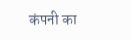कंपनी का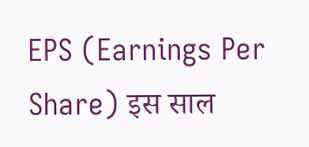EPS (Earnings Per Share) इस साल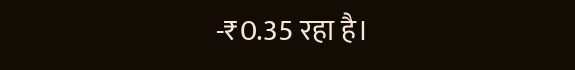-₹0.35 रहा है।